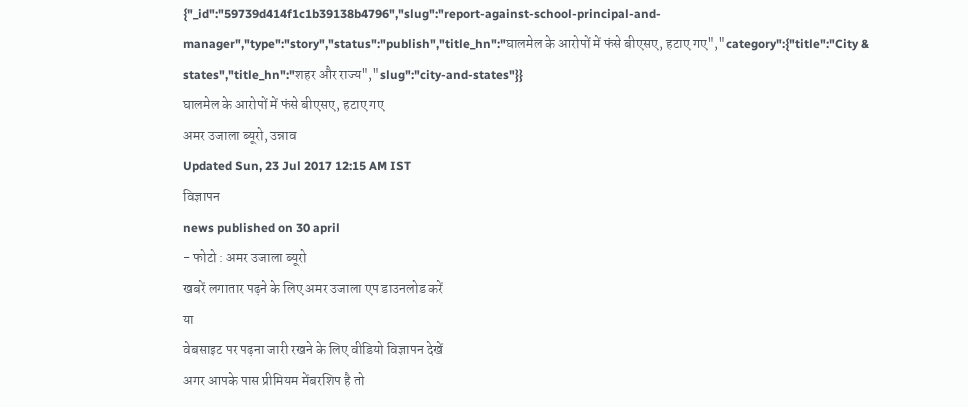{"_id":"59739d414f1c1b39138b4796","slug":"report-against-school-principal-and-manager","type":"story","status":"publish","title_hn":"घालमेल के आरोपों में फंसे बीएसए, हटाए गए","category":{"title":"City & states","title_hn":"शहर और राज्य","slug":"city-and-states"}}
घालमेल के आरोपों में फंसे बीएसए, हटाए गए
अमर उजाला ब्यूरो, उन्नाव
Updated Sun, 23 Jul 2017 12:15 AM IST
विज्ञापन
news published on 30 april
- फोटो : अमर उजाला ब्यूरो
खबरें लगातार पढ़ने के लिए अमर उजाला एप डाउनलोड करें
या
वेबसाइट पर पढ़ना जारी रखने के लिए वीडियो विज्ञापन देखें
अगर आपके पास प्रीमियम मेंबरशिप है तो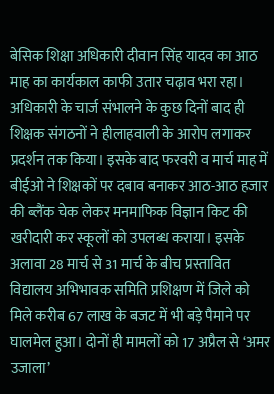बेसिक शिक्षा अधिकारी दीवान सिंह यादव का आठ माह का कार्यकाल काफी उतार चढ़ाव भरा रहा। अधिकारी के चार्ज संभालने के कुछ दिनों बाद ही शिक्षक संगठनों ने हीलाहवाली के आरोप लगाकर प्रदर्शन तक किया। इसके बाद फरवरी व मार्च माह में बीईओ ने शिक्षकों पर दबाव बनाकर आठ-आठ हजार की ब्लैंक चेक लेकर मनमाफिक विज्ञान किट की खरीदारी कर स्कूलों को उपलब्ध कराया। इसके अलावा 28 मार्च से 31 मार्च के बीच प्रस्तावित विद्यालय अभिभावक समिति प्रशिक्षण में जिले को मिले करीब 67 लाख के बजट में भी बड़े पैमाने पर घालमेल हुआ। दोनों ही मामलों को 17 अप्रैल से ‘अमर उजाला’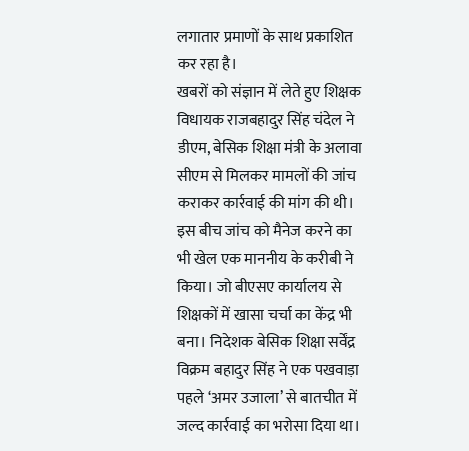लगातार प्रमाणों के साथ प्रकाशित कर रहा है।
खबरों को संज्ञान में लेते हुए शिक्षक विधायक राजबहादुर सिंह चंदेल ने डीएम, बेसिक शिक्षा मंत्री के अलावा सीएम से मिलकर मामलों की जांच कराकर कार्रवाई की मांग की थी। इस बीच जांच को मैनेज करने का भी खेल एक माननीय के करीबी ने किया। जो बीएसए कार्यालय से शिक्षकों में खासा चर्चा का केंद्र भी बना। निदेशक बेसिक शिक्षा सर्वेंद्र विक्रम बहादुर सिंह ने एक पखवाड़ा पहले ‘अमर उजाला’ से बातचीत में जल्द कार्रवाई का भरोसा दिया था।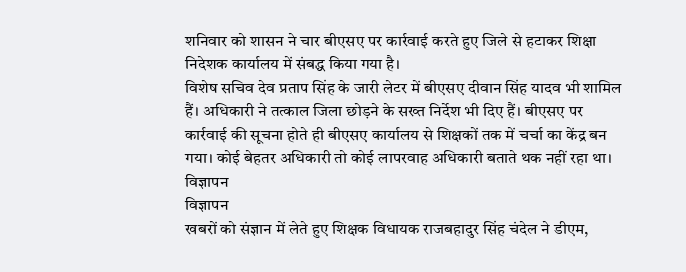शनिवार को शासन ने चार बीएसए पर कार्रवाई करते हुए जिले से हटाकर शिक्षा निदेशक कार्यालय में संबद्ध किया गया है।
विशेष सचिव देव प्रताप सिंह के जारी लेटर में बीएसए दीवान सिंह यादव भी शामिल हैं। अधिकारी ने तत्काल जिला छोड़ने के सख्त निर्देश भी दिए हैं। बीएसए पर कार्रवाई की सूचना होते ही बीएसए कार्यालय से शिक्षकों तक में चर्चा का केंद्र बन गया। कोई बेहतर अधिकारी तो कोई लापरवाह अधिकारी बताते थक नहीं रहा था।
विज्ञापन
विज्ञापन
खबरों को संज्ञान में लेते हुए शिक्षक विधायक राजबहादुर सिंह चंदेल ने डीएम,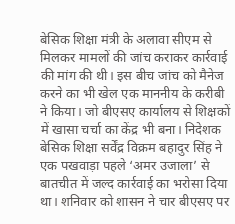बेसिक शिक्षा मंत्री के अलावा सीएम से मिलकर मामलों की जांच कराकर कार्रवाई की मांग की थी। इस बीच जांच को मैनेज करने का भी खेल एक माननीय के करीबी ने किया। जो बीएसए कार्यालय से शिक्षकों में खासा चर्चा का केंद्र भी बना। निदेशक बेसिक शिक्षा सर्वेंद्र विक्रम बहादुर सिंह ने एक पखवाड़ा पहले ‘अमर उजाला’ से बातचीत में जल्द कार्रवाई का भरोसा दिया था। शनिवार को शासन ने चार बीएसए पर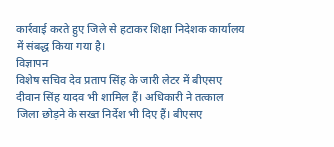कार्रवाई करते हुए जिले से हटाकर शिक्षा निदेशक कार्यालय में संबद्ध किया गया है।
विज्ञापन
विशेष सचिव देव प्रताप सिंह के जारी लेटर में बीएसए दीवान सिंह यादव भी शामिल हैं। अधिकारी ने तत्काल जिला छोड़ने के सख्त निर्देश भी दिए हैं। बीएसए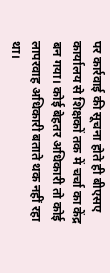पर कार्रवाई की सूचना होते ही बीएसए कार्यालय से शिक्षकों तक में चर्चा का केंद्र बन गया। कोई बेहतर अधिकारी तो कोई लापरवाह अधिकारी बताते थक नहीं रहा था।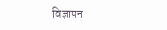विज्ञापन